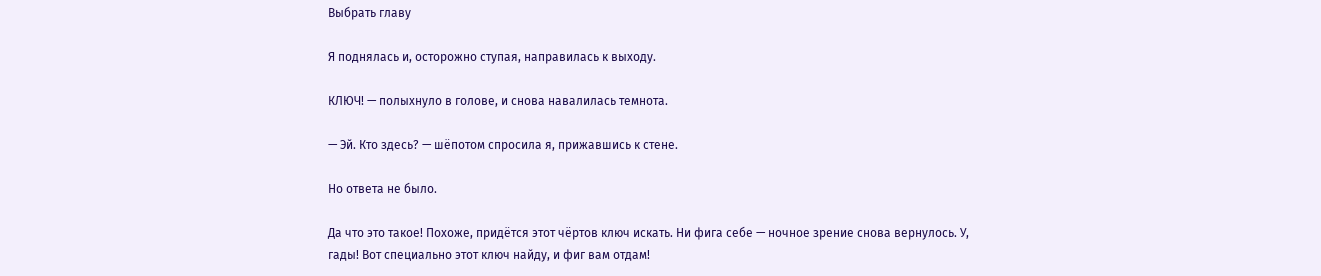Выбрать главу

Я поднялась и, осторожно ступая, направилась к выходу.

КЛЮЧ! — полыхнуло в голове, и снова навалилась темнота.

— Эй. Кто здесь? — шёпотом спросила я, прижавшись к стене.

Но ответа не было.

Да что это такое! Похоже, придётся этот чёртов ключ искать. Ни фига себе — ночное зрение снова вернулось. У, гады! Вот специально этот ключ найду, и фиг вам отдам!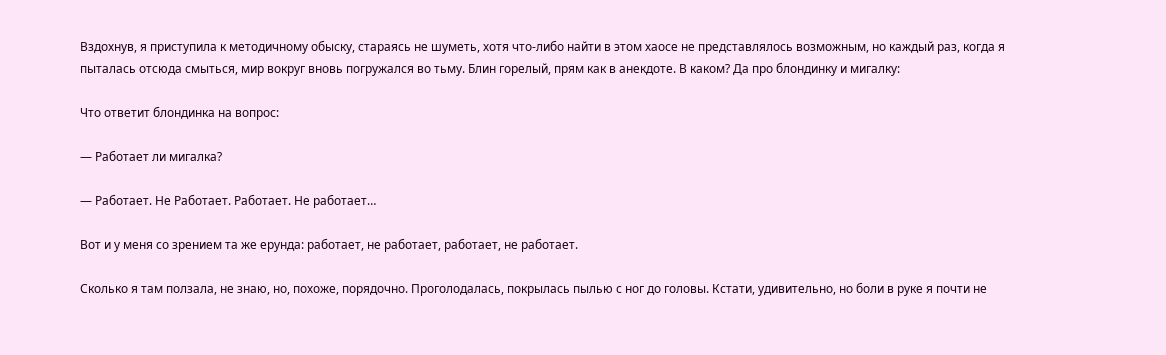Вздохнув, я приступила к методичному обыску, стараясь не шуметь, хотя что-либо найти в этом хаосе не представлялось возможным, но каждый раз, когда я пыталась отсюда смыться, мир вокруг вновь погружался во тьму. Блин горелый, прям как в анекдоте. В каком? Да про блондинку и мигалку:

Что ответит блондинка на вопрос:

— Работает ли мигалка?

— Работает. Не Работает. Работает. Не работает…

Вот и у меня со зрением та же ерунда: работает, не работает, работает, не работает.

Сколько я там ползала, не знаю, но, похоже, порядочно. Проголодалась, покрылась пылью с ног до головы. Кстати, удивительно, но боли в руке я почти не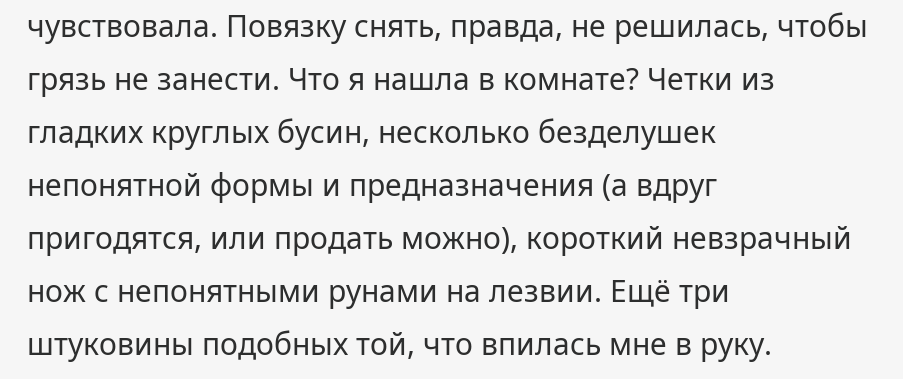чувствовала. Повязку снять, правда, не решилась, чтобы грязь не занести. Что я нашла в комнате? Четки из гладких круглых бусин, несколько безделушек непонятной формы и предназначения (а вдруг пригодятся, или продать можно), короткий невзрачный нож с непонятными рунами на лезвии. Ещё три штуковины подобных той, что впилась мне в руку.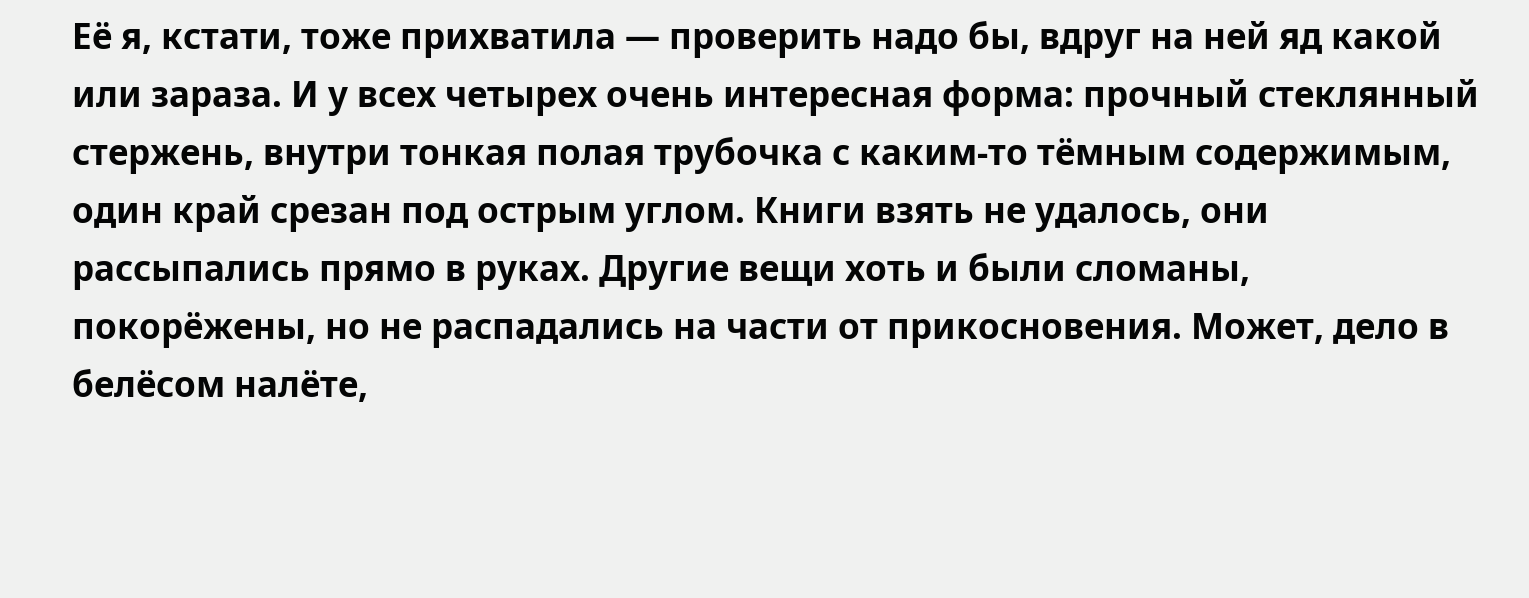Её я, кстати, тоже прихватила — проверить надо бы, вдруг на ней яд какой или зараза. И у всех четырех очень интересная форма: прочный стеклянный стержень, внутри тонкая полая трубочка с каким-то тёмным содержимым, один край срезан под острым углом. Книги взять не удалось, они рассыпались прямо в руках. Другие вещи хоть и были сломаны, покорёжены, но не распадались на части от прикосновения. Может, дело в белёсом налёте,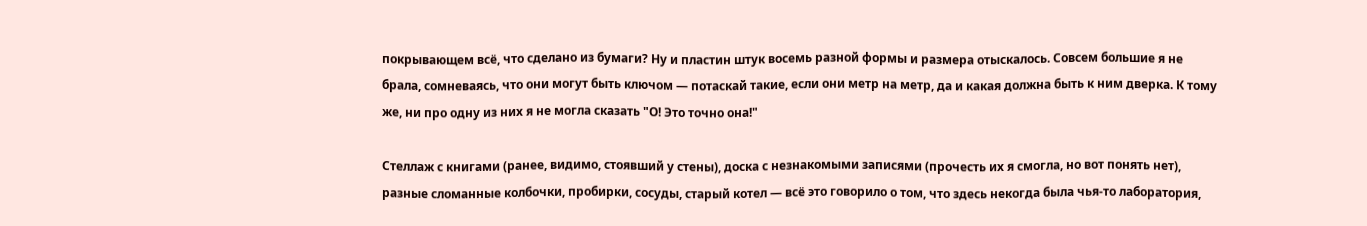покрывающем всё, что сделано из бумаги? Ну и пластин штук восемь разной формы и размера отыскалось. Совсем большие я не брала, сомневаясь, что они могут быть ключом — потаскай такие, если они метр на метр, да и какая должна быть к ним дверка. К тому же, ни про одну из них я не могла сказать "О! Это точно она!"

Стеллаж с книгами (ранее, видимо, стоявший у стены), доска с незнакомыми записями (прочесть их я смогла, но вот понять нет), разные сломанные колбочки, пробирки, сосуды, старый котел — всё это говорило о том, что здесь некогда была чья-то лаборатория,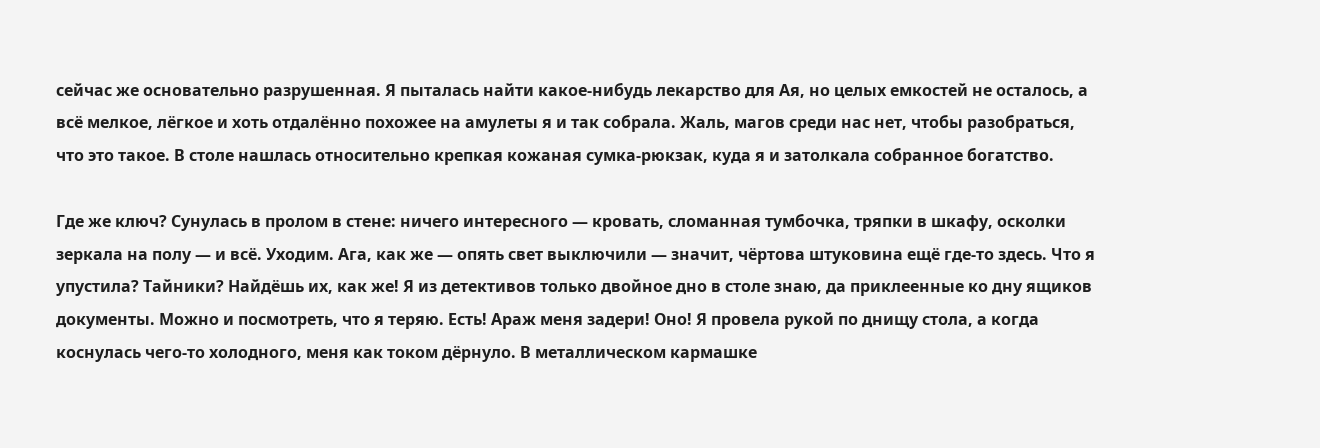сейчас же основательно разрушенная. Я пыталась найти какое-нибудь лекарство для Ая, но целых емкостей не осталось, а всё мелкое, лёгкое и хоть отдалённо похожее на амулеты я и так собрала. Жаль, магов среди нас нет, чтобы разобраться, что это такое. В столе нашлась относительно крепкая кожаная сумка-рюкзак, куда я и затолкала собранное богатство.

Где же ключ? Сунулась в пролом в стене: ничего интересного — кровать, сломанная тумбочка, тряпки в шкафу, осколки зеркала на полу — и всё. Уходим. Ага, как же — опять свет выключили — значит, чёртова штуковина ещё где-то здесь. Что я упустила? Тайники? Найдёшь их, как же! Я из детективов только двойное дно в столе знаю, да приклеенные ко дну ящиков документы. Можно и посмотреть, что я теряю. Есть! Араж меня задери! Оно! Я провела рукой по днищу стола, а когда коснулась чего-то холодного, меня как током дёрнуло. В металлическом кармашке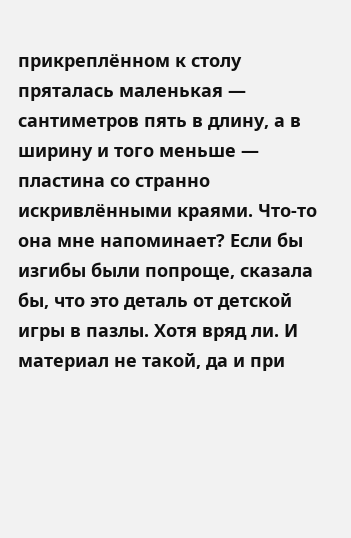прикреплённом к столу пряталась маленькая — сантиметров пять в длину, а в ширину и того меньше — пластина со странно искривлёнными краями. Что-то она мне напоминает? Если бы изгибы были попроще, сказала бы, что это деталь от детской игры в пазлы. Хотя вряд ли. И материал не такой, да и при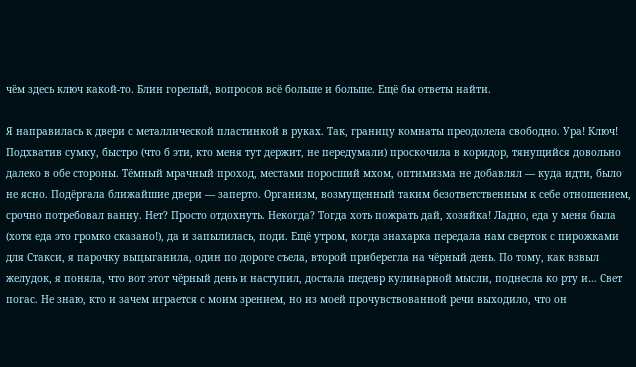чём здесь ключ какой-то. Блин горелый, вопросов всё больше и больше. Ещё бы ответы найти.

Я направилась к двери с металлической пластинкой в руках. Так, границу комнаты преодолела свободно. Ура! Ключ! Подхватив сумку, быстро (что б эти, кто меня тут держит, не передумали) проскочила в коридор, тянущийся довольно далеко в обе стороны. Тёмный мрачный проход, местами поросший мхом, оптимизма не добавлял — куда идти, было не ясно. Подёргала ближайшие двери — заперто. Организм, возмущенный таким безответственным к себе отношением, срочно потребовал ванну. Нет? Просто отдохнуть. Некогда? Тогда хоть пожрать дай, хозяйка! Ладно, еда у меня была (хотя еда это громко сказано!), да и запылилась, поди. Ещё утром, когда знахарка передала нам сверток с пирожками для Стакси, я парочку выцыганила, один по дороге съела, второй приберегла на чёрный день. По тому, как взвыл желудок, я поняла, что вот этот чёрный день и наступил, достала шедевр кулинарной мысли, поднесла ко рту и… Свет погас. Не знаю, кто и зачем играется с моим зрением, но из моей прочувствованной речи выходило, что он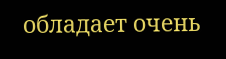обладает очень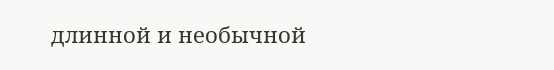длинной и необычной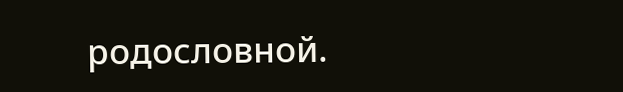родословной.